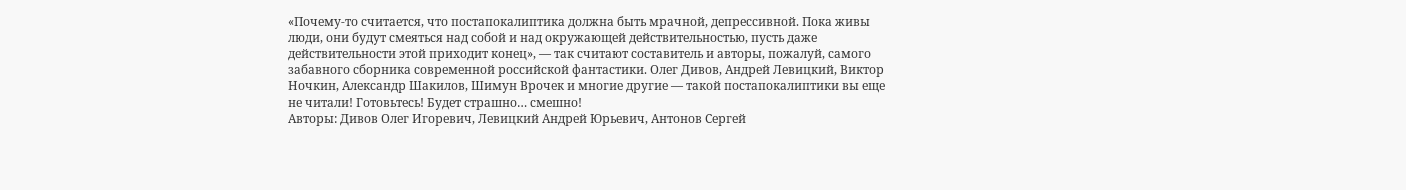«Почему-то считается, что постапокалиптика должна быть мрачной, депрессивной. Пока живы люди, они будут смеяться над собой и над окружающей действительностью, пусть даже действительности этой приходит конец», — так считают составитель и авторы, пожалуй, самого забавного сборника современной российской фантастики. Олег Дивов, Андрей Левицкий, Виктор Ночкин, Александр Шакилов, Шимун Врочек и многие другие — такой постапокалиптики вы еще не читали! Готовьтесь! Будет страшно… смешно!
Авторы: Дивов Олег Игоревич, Левицкий Андрей Юрьевич, Антонов Сергей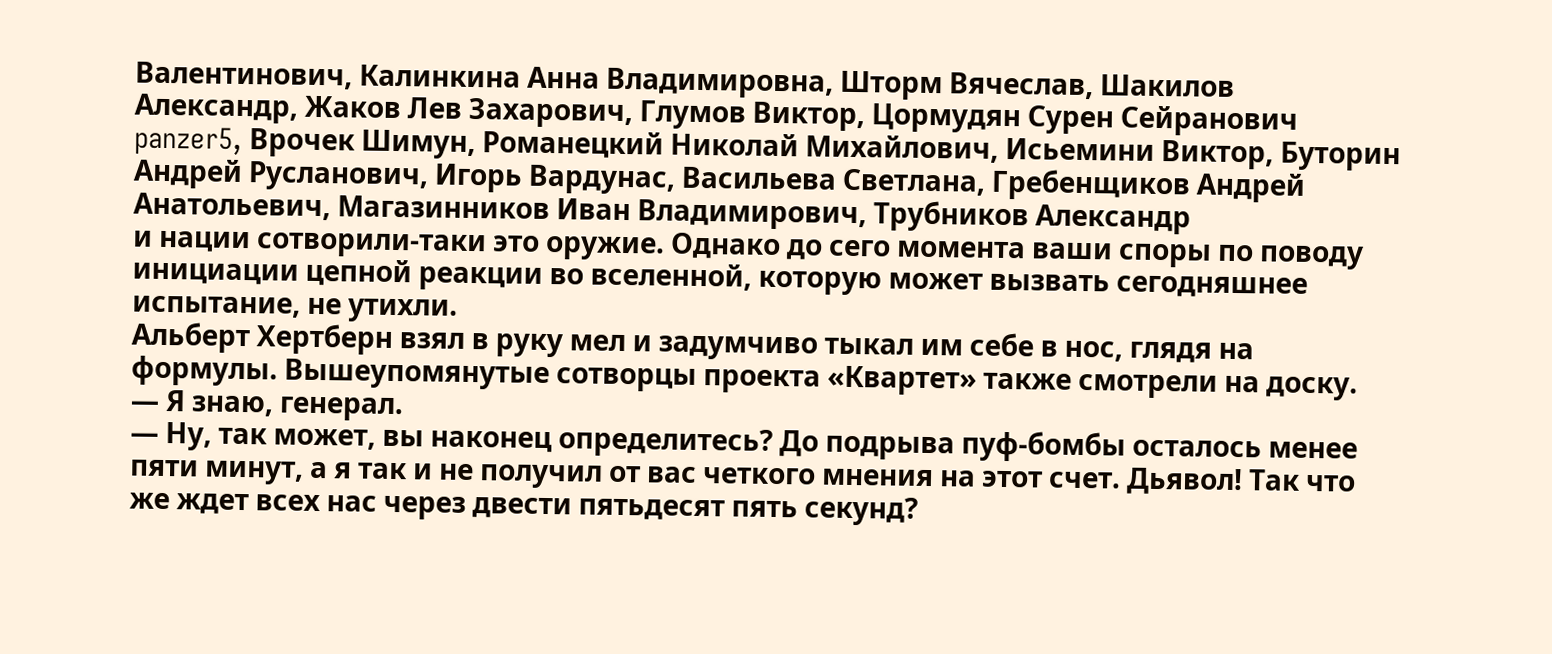Валентинович, Калинкина Анна Владимировна, Шторм Вячеслав, Шакилов Александр, Жаков Лев Захарович, Глумов Виктор, Цормудян Сурен Сейранович panzer5, Врочек Шимун, Романецкий Николай Михайлович, Исьемини Виктор, Буторин Андрей Русланович, Игорь Вардунас, Васильева Светлана, Гребенщиков Андрей Анатольевич, Магазинников Иван Владимирович, Трубников Александр
и нации сотворили-таки это оружие. Однако до сего момента ваши споры по поводу инициации цепной реакции во вселенной, которую может вызвать сегодняшнее испытание, не утихли.
Альберт Хертберн взял в руку мел и задумчиво тыкал им себе в нос, глядя на формулы. Вышеупомянутые сотворцы проекта «Квартет» также смотрели на доску.
— Я знаю, генерал.
— Ну, так может, вы наконец определитесь? До подрыва пуф-бомбы осталось менее пяти минут, а я так и не получил от вас четкого мнения на этот счет. Дьявол! Так что же ждет всех нас через двести пятьдесят пять секунд?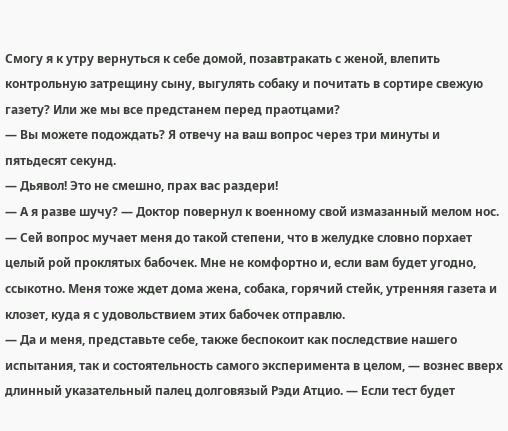Смогу я к утру вернуться к себе домой, позавтракать с женой, влепить контрольную затрещину сыну, выгулять собаку и почитать в сортире свежую газету? Или же мы все предстанем перед праотцами?
— Вы можете подождать? Я отвечу на ваш вопрос через три минуты и пятьдесят секунд.
— Дьявол! Это не смешно, прах вас раздери!
— А я разве шучу? — Доктор повернул к военному свой измазанный мелом нос. — Сей вопрос мучает меня до такой степени, что в желудке словно порхает целый рой проклятых бабочек. Мне не комфортно и, если вам будет угодно, ссыкотно. Меня тоже ждет дома жена, собака, горячий стейк, утренняя газета и клозет, куда я с удовольствием этих бабочек отправлю.
— Да и меня, представьте себе, также беспокоит как последствие нашего испытания, так и состоятельность самого эксперимента в целом, — вознес вверх длинный указательный палец долговязый Рэди Атцио. — Если тест будет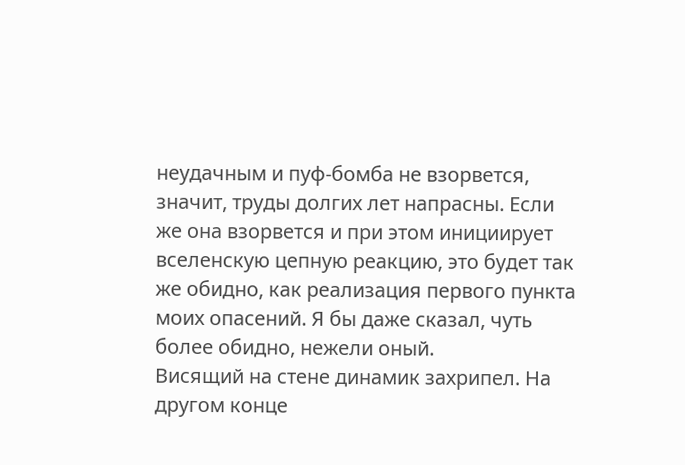неудачным и пуф-бомба не взорвется, значит, труды долгих лет напрасны. Если же она взорвется и при этом инициирует вселенскую цепную реакцию, это будет так же обидно, как реализация первого пункта моих опасений. Я бы даже сказал, чуть более обидно, нежели оный.
Висящий на стене динамик захрипел. На другом конце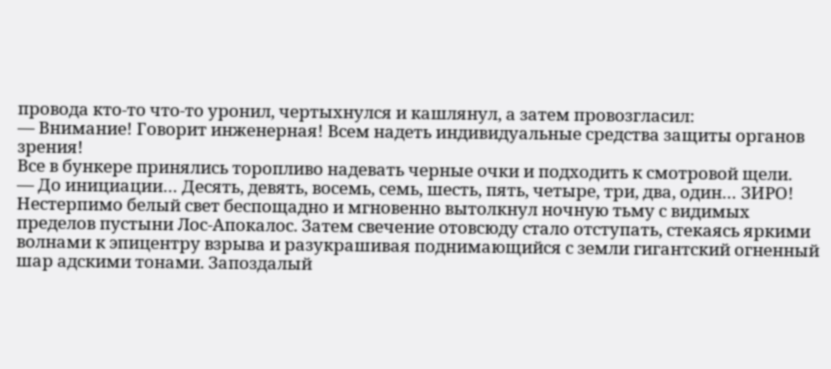провода кто-то что-то уронил, чертыхнулся и кашлянул, а затем провозгласил:
— Внимание! Говорит инженерная! Всем надеть индивидуальные средства защиты органов зрения!
Все в бункере принялись торопливо надевать черные очки и подходить к смотровой щели.
— До инициации… Десять, девять, восемь, семь, шесть, пять, четыре, три, два, один… ЗИРО!
Нестерпимо белый свет беспощадно и мгновенно вытолкнул ночную тьму с видимых пределов пустыни Лос-Апокалос. Затем свечение отовсюду стало отступать, стекаясь яркими волнами к эпицентру взрыва и разукрашивая поднимающийся с земли гигантский огненный шар адскими тонами. Запоздалый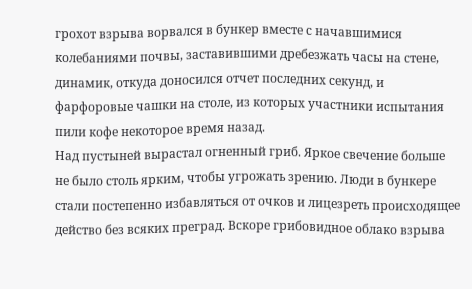грохот взрыва ворвался в бункер вместе с начавшимися колебаниями почвы, заставившими дребезжать часы на стене, динамик, откуда доносился отчет последних секунд, и фарфоровые чашки на столе, из которых участники испытания пили кофе некоторое время назад.
Над пустыней вырастал огненный гриб. Яркое свечение больше не было столь ярким, чтобы угрожать зрению. Люди в бункере стали постепенно избавляться от очков и лицезреть происходящее действо без всяких преград. Вскоре грибовидное облако взрыва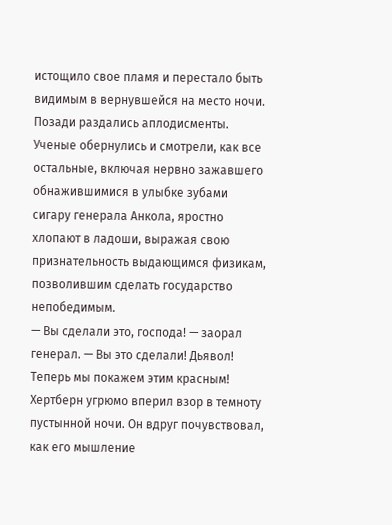истощило свое пламя и перестало быть видимым в вернувшейся на место ночи.
Позади раздались аплодисменты. Ученые обернулись и смотрели, как все остальные, включая нервно зажавшего обнажившимися в улыбке зубами сигару генерала Анкола, яростно хлопают в ладоши, выражая свою признательность выдающимся физикам, позволившим сделать государство непобедимым.
— Вы сделали это, господа! — заорал генерал. — Вы это сделали! Дьявол! Теперь мы покажем этим красным!
Хертберн угрюмо вперил взор в темноту пустынной ночи. Он вдруг почувствовал, как его мышление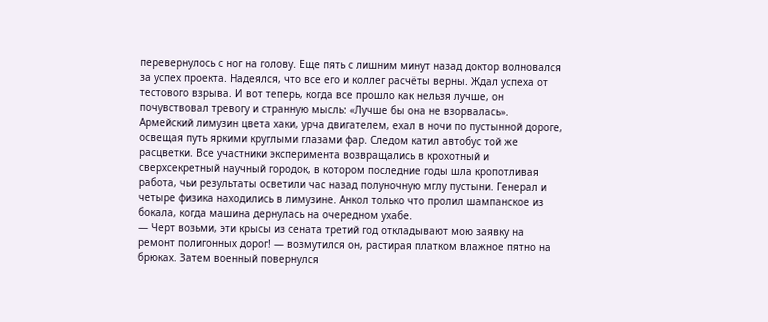перевернулось с ног на голову. Еще пять с лишним минут назад доктор волновался за успех проекта. Надеялся, что все его и коллег расчёты верны. Ждал успеха от тестового взрыва. И вот теперь, когда все прошло как нельзя лучше, он почувствовал тревогу и странную мысль: «Лучше бы она не взорвалась».
Армейский лимузин цвета хаки, урча двигателем, ехал в ночи по пустынной дороге, освещая путь яркими круглыми глазами фар. Следом катил автобус той же расцветки. Все участники эксперимента возвращались в крохотный и сверхсекретный научный городок, в котором последние годы шла кропотливая работа, чьи результаты осветили час назад полуночную мглу пустыни. Генерал и четыре физика находились в лимузине. Анкол только что пролил шампанское из бокала, когда машина дернулась на очередном ухабе.
— Черт возьми, эти крысы из сената третий год откладывают мою заявку на ремонт полигонных дорог! — возмутился он, растирая платком влажное пятно на брюках. Затем военный повернулся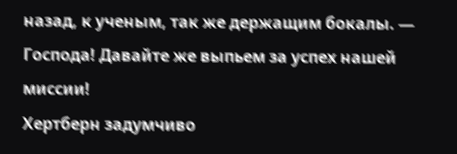назад, к ученым, так же держащим бокалы. — Господа! Давайте же выпьем за успех нашей миссии!
Хертберн задумчиво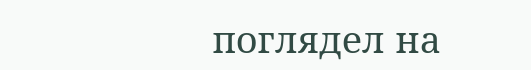поглядел на